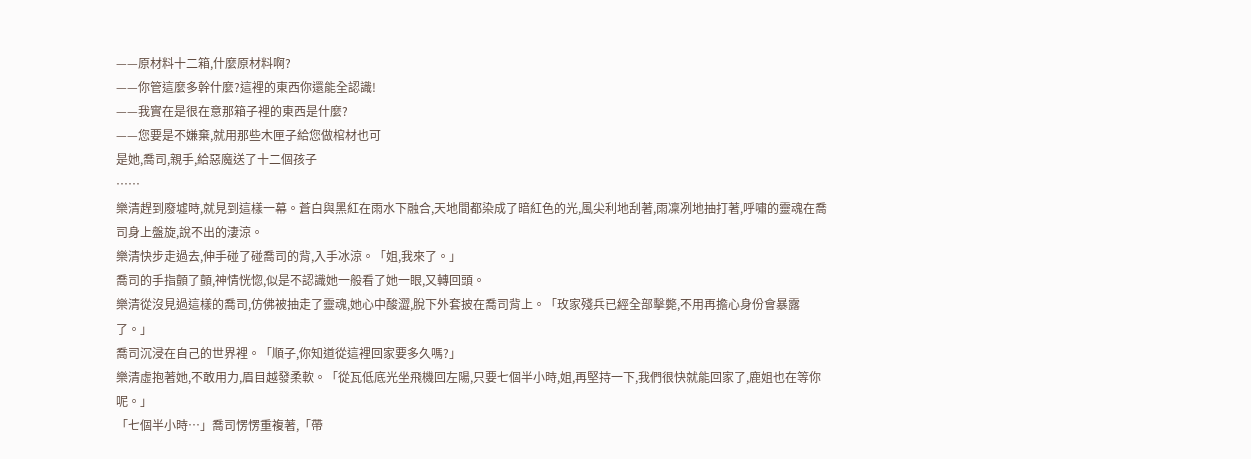——原材料十二箱,什麼原材料啊?
——你管這麼多幹什麼?這裡的東西你還能全認識!
——我實在是很在意那箱子裡的東西是什麼?
——您要是不嫌棄,就用那些木匣子給您做棺材也可
是她,喬司,親手,給惡魔送了十二個孩子
……
樂清趕到廢墟時,就見到這樣一幕。蒼白與黑紅在雨水下融合,天地間都染成了暗紅色的光,風尖利地刮著,雨凜冽地抽打著,呼嘯的靈魂在喬司身上盤旋,說不出的淒涼。
樂清快步走過去,伸手碰了碰喬司的背,入手冰涼。「姐,我來了。」
喬司的手指顫了顫,神情恍惚,似是不認識她一般看了她一眼,又轉回頭。
樂清從沒見過這樣的喬司,仿佛被抽走了靈魂,她心中酸澀,脫下外套披在喬司背上。「玫家殘兵已經全部擊斃,不用再擔心身份會暴露了。」
喬司沉浸在自己的世界裡。「順子,你知道從這裡回家要多久嗎?」
樂清虛抱著她,不敢用力,眉目越發柔軟。「從瓦低底光坐飛機回左陽,只要七個半小時,姐,再堅持一下,我們很快就能回家了,鹿姐也在等你呢。」
「七個半小時…」喬司愣愣重複著,「帶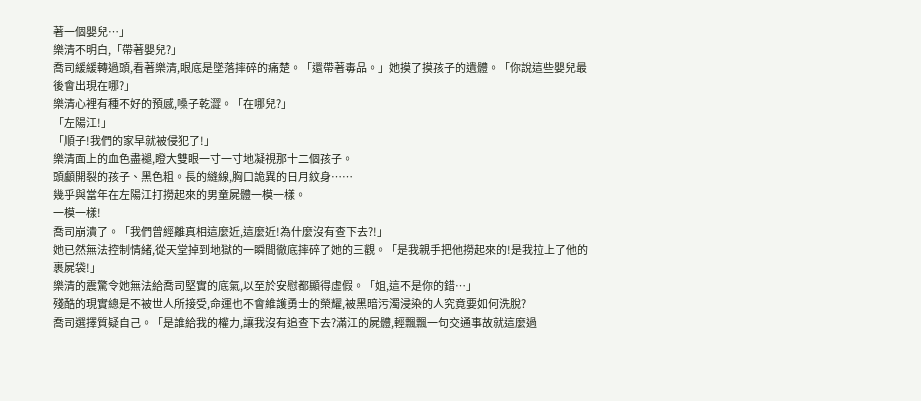著一個嬰兒…」
樂清不明白,「帶著嬰兒?」
喬司緩緩轉過頭,看著樂清,眼底是墜落摔碎的痛楚。「還帶著毒品。」她摸了摸孩子的遺體。「你說這些嬰兒最後會出現在哪?」
樂清心裡有種不好的預感,嗓子乾澀。「在哪兒?」
「左陽江!」
「順子!我們的家早就被侵犯了!」
樂清面上的血色盡褪,瞪大雙眼一寸一寸地凝視那十二個孩子。
頭顱開裂的孩子、黑色粗。長的縫線,胸口詭異的日月紋身……
幾乎與當年在左陽江打撈起來的男童屍體一模一樣。
一模一樣!
喬司崩潰了。「我們曾經離真相這麼近,這麼近!為什麼沒有查下去?!」
她已然無法控制情緒,從天堂掉到地獄的一瞬間徹底摔碎了她的三觀。「是我親手把他撈起來的!是我拉上了他的裹屍袋!」
樂清的震驚令她無法給喬司堅實的底氣,以至於安慰都顯得虛假。「姐,這不是你的錯…」
殘酷的現實總是不被世人所接受,命運也不會維護勇士的榮耀,被黑暗污濁浸染的人究竟要如何洗脫?
喬司選擇質疑自己。「是誰給我的權力,讓我沒有追查下去?滿江的屍體,輕飄飄一句交通事故就這麼過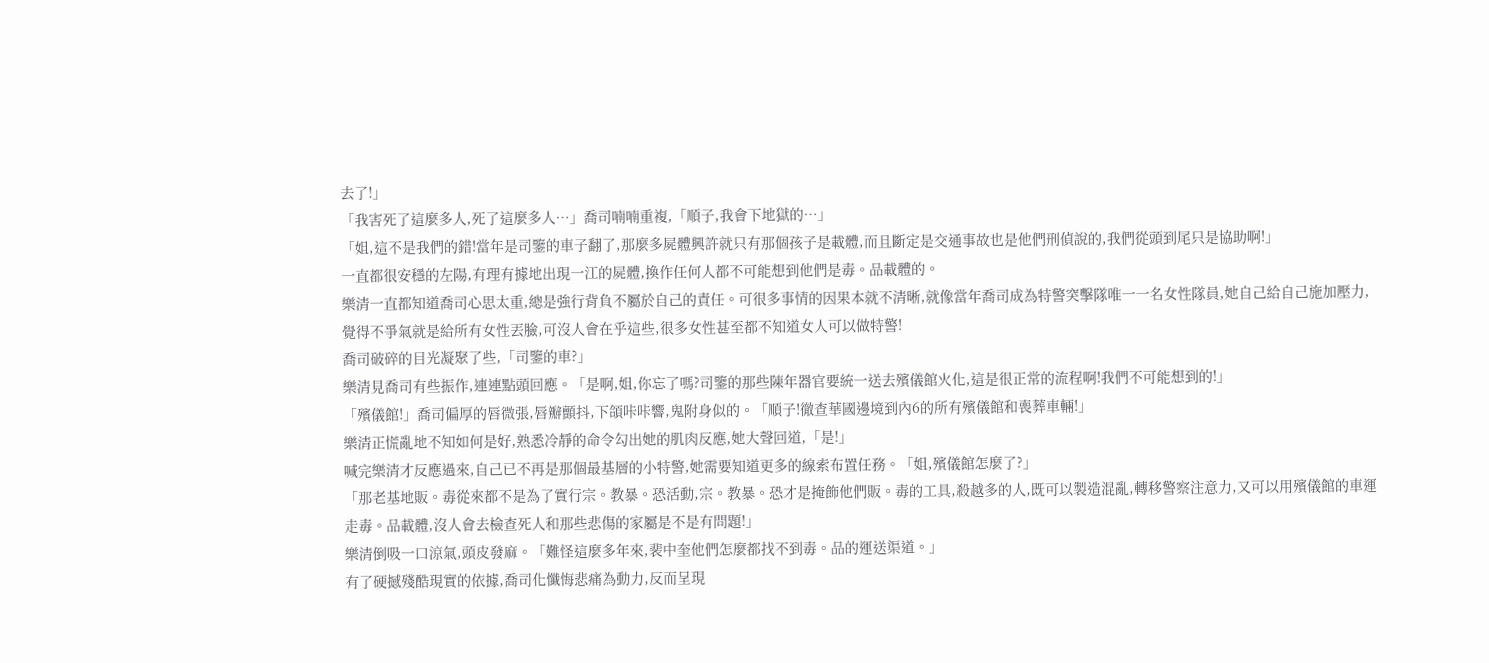去了!」
「我害死了這麼多人,死了這麼多人…」喬司喃喃重複,「順子,我會下地獄的…」
「姐,這不是我們的錯!當年是司鑒的車子翻了,那麼多屍體興許就只有那個孩子是載體,而且斷定是交通事故也是他們刑偵說的,我們從頭到尾只是協助啊!」
一直都很安穩的左陽,有理有據地出現一江的屍體,換作任何人都不可能想到他們是毒。品載體的。
樂清一直都知道喬司心思太重,總是強行背負不屬於自己的責任。可很多事情的因果本就不清晰,就像當年喬司成為特警突擊隊唯一一名女性隊員,她自己給自己施加壓力,覺得不爭氣就是給所有女性丟臉,可沒人會在乎這些,很多女性甚至都不知道女人可以做特警!
喬司破碎的目光凝聚了些,「司鑒的車?」
樂清見喬司有些振作,連連點頭回應。「是啊,姐,你忘了嗎?司鑒的那些陳年器官要統一送去殯儀館火化,這是很正常的流程啊!我們不可能想到的!」
「殯儀館!」喬司偏厚的唇微張,唇瓣顫抖,下頜咔咔響,鬼附身似的。「順子!徹查華國邊境到內6的所有殯儀館和喪葬車輛!」
樂清正慌亂地不知如何是好,熟悉冷靜的命令勾出她的肌肉反應,她大聲回道,「是!」
喊完樂清才反應過來,自己已不再是那個最基層的小特警,她需要知道更多的線索布置任務。「姐,殯儀館怎麼了?」
「那老基地販。毒從來都不是為了實行宗。教暴。恐活動,宗。教暴。恐才是掩飾他們販。毒的工具,殺越多的人,既可以製造混亂,轉移警察注意力,又可以用殯儀館的車運走毒。品載體,沒人會去檢查死人和那些悲傷的家屬是不是有問題!」
樂清倒吸一口涼氣,頭皮發麻。「難怪這麼多年來,裴中奎他們怎麼都找不到毒。品的運送渠道。」
有了硬撼殘酷現實的依據,喬司化懺悔悲痛為動力,反而呈現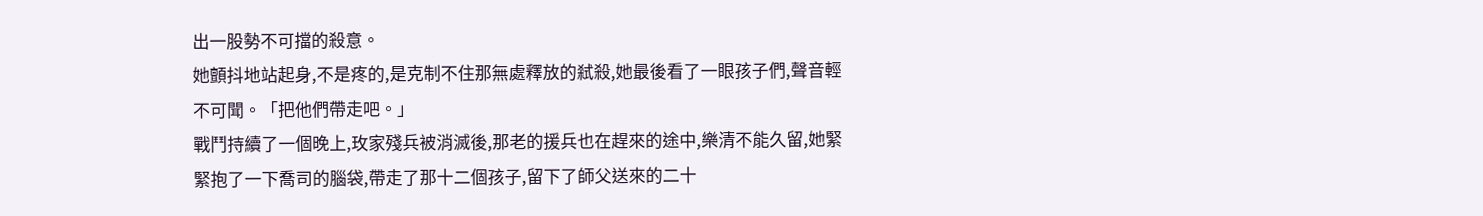出一股勢不可擋的殺意。
她顫抖地站起身,不是疼的,是克制不住那無處釋放的弒殺,她最後看了一眼孩子們,聲音輕不可聞。「把他們帶走吧。」
戰鬥持續了一個晚上,玫家殘兵被消滅後,那老的援兵也在趕來的途中,樂清不能久留,她緊緊抱了一下喬司的腦袋,帶走了那十二個孩子,留下了師父送來的二十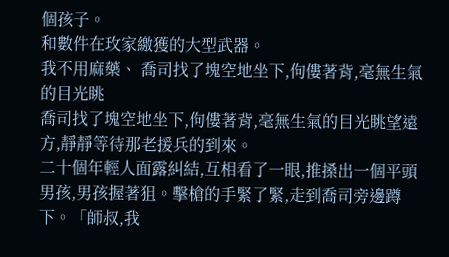個孩子。
和數件在玫家繳獲的大型武器。
我不用麻藥、 喬司找了塊空地坐下,佝僂著背,毫無生氣的目光眺
喬司找了塊空地坐下,佝僂著背,毫無生氣的目光眺望遠方,靜靜等待那老援兵的到來。
二十個年輕人面露糾結,互相看了一眼,推搡出一個平頭男孩,男孩握著狙。擊槍的手緊了緊,走到喬司旁邊蹲下。「師叔,我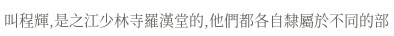叫程輝,是之江少林寺羅漢堂的,他們都各自隸屬於不同的部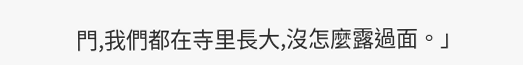門,我們都在寺里長大,沒怎麼露過面。」